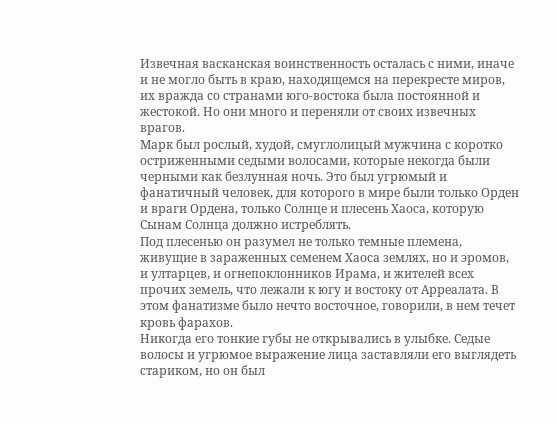Извечная васканская воинственность осталась с ними, иначе и не могло быть в краю, находящемся на перекресте миров, их вражда со странами юго-востока была постоянной и жестокой. Но они много и переняли от своих извечных врагов.
Марк был рослый, худой, смуглолицый мужчина с коротко остриженными седыми волосами, которые некогда были черными как безлунная ночь. Это был угрюмый и фанатичный человек, для которого в мире были только Орден и враги Ордена, только Солнце и плесень Хаоса, которую Сынам Солнца должно истреблять.
Под плесенью он разумел не только темные племена, живущие в зараженных семенем Хаоса землях, но и эромов, и ултарцев, и огнепоклонников Ирама, и жителей всех прочих земель, что лежали к югу и востоку от Арреалата. В этом фанатизме было нечто восточное, говорили, в нем течет кровь фарахов.
Никогда его тонкие губы не открывались в улыбке. Седые волосы и угрюмое выражение лица заставляли его выглядеть стариком, но он был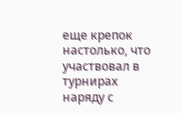еще крепок настолько, что участвовал в турнирах наряду с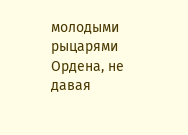молодыми рыцарями Ордена, не давая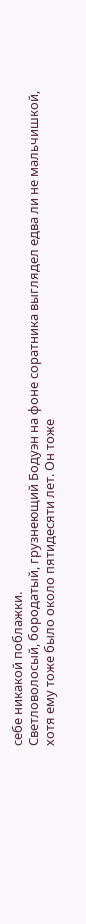себе никакой поблажки.
Светловолосый, бородатый, грузнеющий Бодуэн на фоне соратника выглядел едва ли не мальчишкой, хотя ему тоже было около пятидесяти лет. Он тоже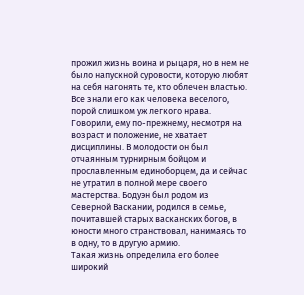прожил жизнь воина и рыцаря, но в нем не было напускной суровости, которую любят на себя нагонять те, кто облечен властью. Все знали его как человека веселого, порой слишком уж легкого нрава. Говорили, ему по-прежнему, несмотря на возраст и положение, не хватает дисциплины. В молодости он был отчаянным турнирным бойцом и прославленным единоборцем, да и сейчас не утратил в полной мере своего мастерства. Бодуэн был родом из Северной Васкании, родился в семье, почитавшей старых васканских богов, в юности много странствовал, нанимаясь то в одну, то в другую армию.
Такая жизнь определила его более широкий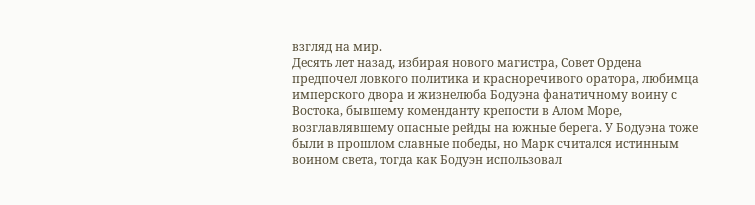взгляд на мир.
Десять лет назад, избирая нового магистра, Совет Ордена предпочел ловкого политика и красноречивого оратора, любимца имперского двора и жизнелюба Бодуэна фанатичному воину с Востока, бывшему коменданту крепости в Алом Море, возглавлявшему опасные рейды на южные берега. У Бодуэна тоже были в прошлом славные победы, но Марк считался истинным воином света, тогда как Бодуэн использовал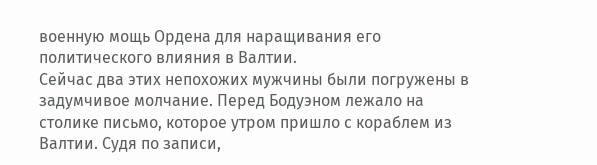военную мощь Ордена для наращивания его политического влияния в Валтии.
Сейчас два этих непохожих мужчины были погружены в задумчивое молчание. Перед Бодуэном лежало на столике письмо, которое утром пришло с кораблем из Валтии. Судя по записи,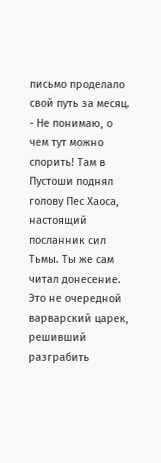письмо проделало свой путь за месяц.
- Не понимаю, о чем тут можно спорить! Там в Пустоши поднял голову Пес Хаоса, настоящий посланник сил Тьмы. Ты же сам читал донесение. Это не очередной варварский царек, решивший разграбить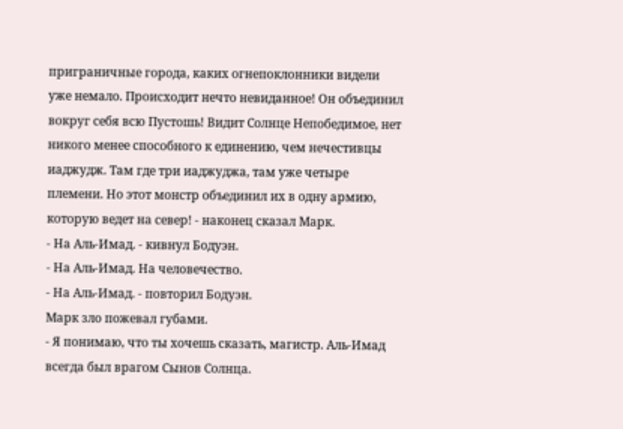приграничные города, каких огнепоклонники видели уже немало. Происходит нечто невиданное! Он объединил вокруг себя всю Пустошь! Видит Солнце Непобедимое, нет никого менее способного к единению, чем нечестивцы иаджудж. Там где три иаджуджа, там уже четыре племени. Но этот монстр объединил их в одну армию, которую ведет на север! - наконец сказал Марк.
- На Аль-Имад. - кивнул Бодуэн.
- На Аль-Имад. На человечество.
- На Аль-Имад. - повторил Бодуэн.
Марк зло пожевал губами.
- Я понимаю, что ты хочешь сказать, магистр. Аль-Имад всегда был врагом Сынов Солнца.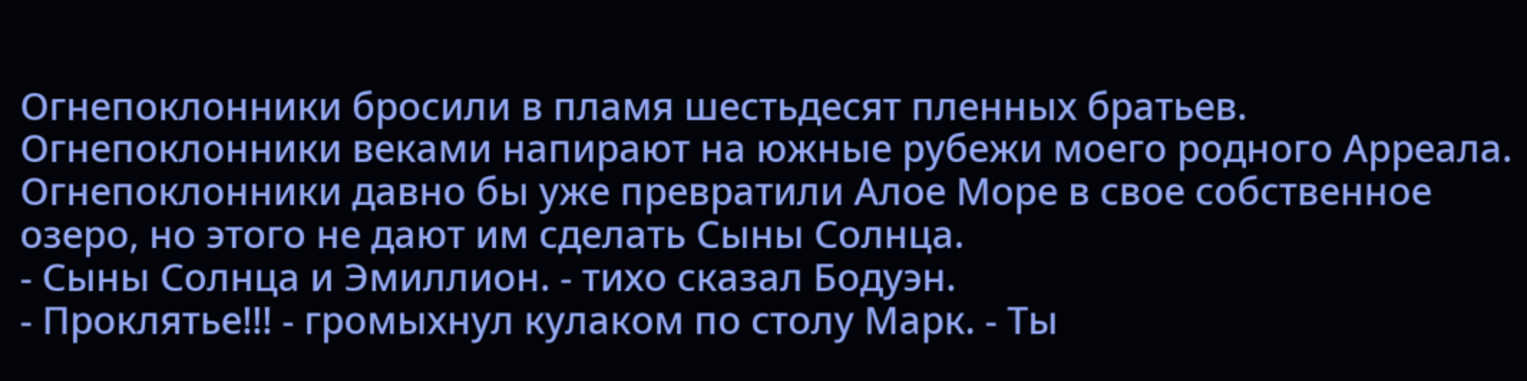Огнепоклонники бросили в пламя шестьдесят пленных братьев. Огнепоклонники веками напирают на южные рубежи моего родного Арреала. Огнепоклонники давно бы уже превратили Алое Море в свое собственное озеро, но этого не дают им сделать Сыны Солнца.
- Сыны Солнца и Эмиллион. - тихо сказал Бодуэн.
- Проклятье!!! - громыхнул кулаком по столу Марк. - Ты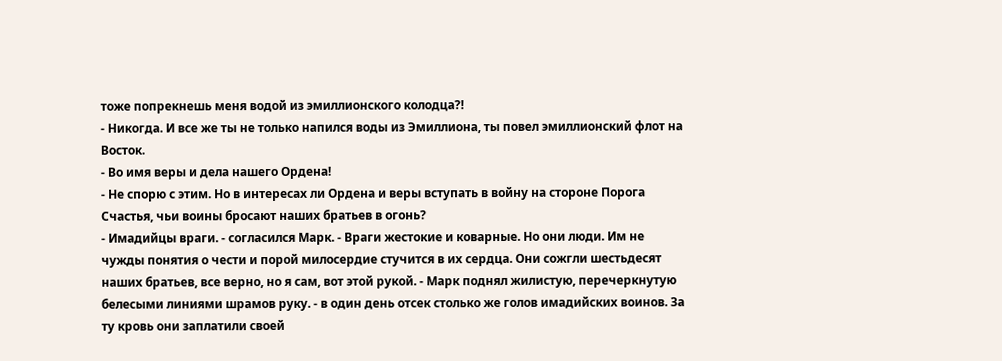тоже попрекнешь меня водой из эмиллионского колодца?!
- Никогда. И все же ты не только напился воды из Эмиллиона, ты повел эмиллионский флот на Восток.
- Во имя веры и дела нашего Ордена!
- Не спорю с этим. Но в интересах ли Ордена и веры вступать в войну на стороне Порога Счастья, чьи воины бросают наших братьев в огонь?
- Имадийцы враги. - согласился Марк. - Враги жестокие и коварные. Но они люди. Им не чужды понятия о чести и порой милосердие стучится в их сердца. Они сожгли шестьдесят наших братьев, все верно, но я сам, вот этой рукой. - Марк поднял жилистую, перечеркнутую белесыми линиями шрамов руку. - в один день отсек столько же голов имадийских воинов. За ту кровь они заплатили своей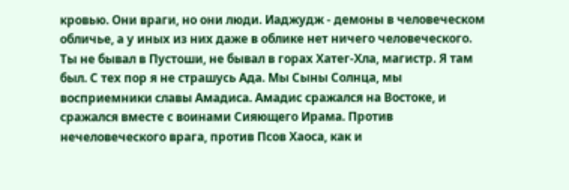кровью. Они враги, но они люди. Иаджудж - демоны в человеческом обличье, а у иных из них даже в облике нет ничего человеческого. Ты не бывал в Пустоши, не бывал в горах Хатег-Хла, магистр. Я там был. С тех пор я не страшусь Ада. Мы Сыны Солнца, мы восприемники славы Амадиса. Амадис сражался на Востоке, и сражался вместе с воинами Сияющего Ирама. Против нечеловеческого врага, против Псов Хаоса, как и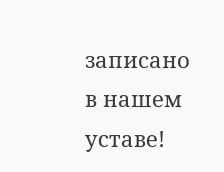записано в нашем уставе!